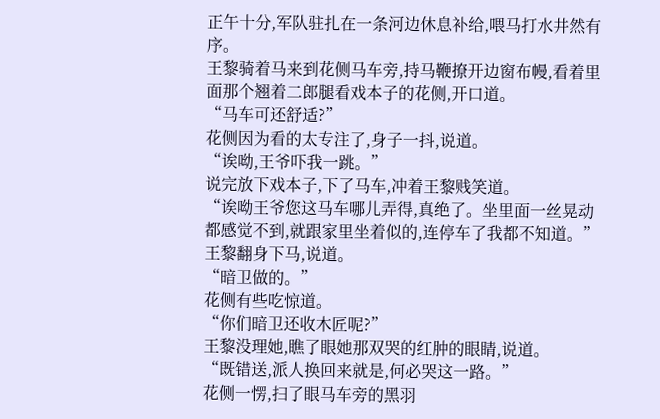正午十分,军队驻扎在一条河边休息补给,喂马打水井然有序。
王黎骑着马来到花侧马车旁,持马鞭撩开边窗布幔,看着里面那个翘着二郎腿看戏本子的花侧,开口道。
“马车可还舒适?”
花侧因为看的太专注了,身子一抖,说道。
“诶呦,王爷吓我一跳。”
说完放下戏本子,下了马车,冲着王黎贱笑道。
“诶呦王爷您这马车哪儿弄得,真绝了。坐里面一丝晃动都感觉不到,就跟家里坐着似的,连停车了我都不知道。”
王黎翻身下马,说道。
“暗卫做的。”
花侧有些吃惊道。
“你们暗卫还收木匠呢?”
王黎没理她,瞧了眼她那双哭的红肿的眼睛,说道。
“既错送,派人换回来就是,何必哭这一路。”
花侧一愣,扫了眼马车旁的黑羽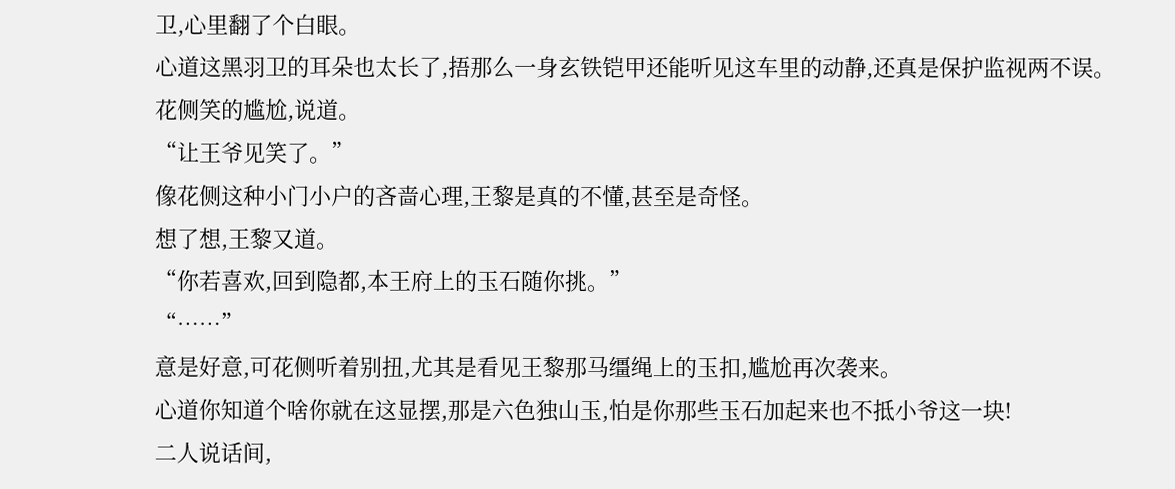卫,心里翻了个白眼。
心道这黑羽卫的耳朵也太长了,捂那么一身玄铁铠甲还能听见这车里的动静,还真是保护监视两不误。
花侧笑的尴尬,说道。
“让王爷见笑了。”
像花侧这种小门小户的吝啬心理,王黎是真的不懂,甚至是奇怪。
想了想,王黎又道。
“你若喜欢,回到隐都,本王府上的玉石随你挑。”
“……”
意是好意,可花侧听着别扭,尤其是看见王黎那马缰绳上的玉扣,尴尬再次袭来。
心道你知道个啥你就在这显摆,那是六色独山玉,怕是你那些玉石加起来也不抵小爷这一块!
二人说话间,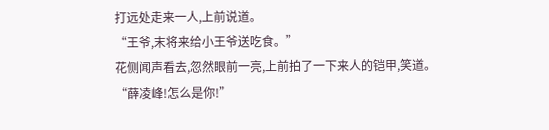打远处走来一人,上前说道。
“王爷,末将来给小王爷送吃食。”
花侧闻声看去,忽然眼前一亮,上前拍了一下来人的铠甲,笑道。
“薛凌峰!怎么是你!”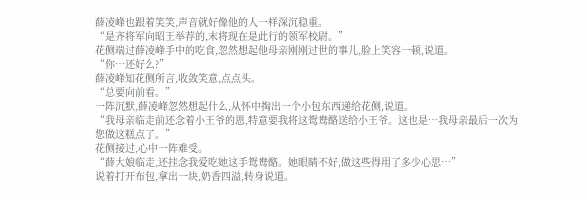薛凌峰也跟着笑笑,声音就好像他的人一样深沉稳重。
“是齐将军向昭王举荐的,末将现在是此行的领军校尉。”
花侧端过薛凌峰手中的吃食,忽然想起他母亲刚刚过世的事儿,脸上笑容一顿,说道。
“你…还好么?”
薛凌峰知花侧所言,收敛笑意,点点头。
“总要向前看。”
一阵沉默,薛凌峰忽然想起什么,从怀中掏出一个小包东西递给花侧,说道。
“我母亲临走前还念着小王爷的恩,特意要我将这鸳鸯酪送给小王爷。这也是…我母亲最后一次为您做这糕点了。”
花侧接过,心中一阵难受。
“薛大娘临走,还挂念我爱吃她这手鸳鸯酪。她眼睛不好,做这些得用了多少心思…”
说着打开布包,拿出一块,奶香四溢,转身说道。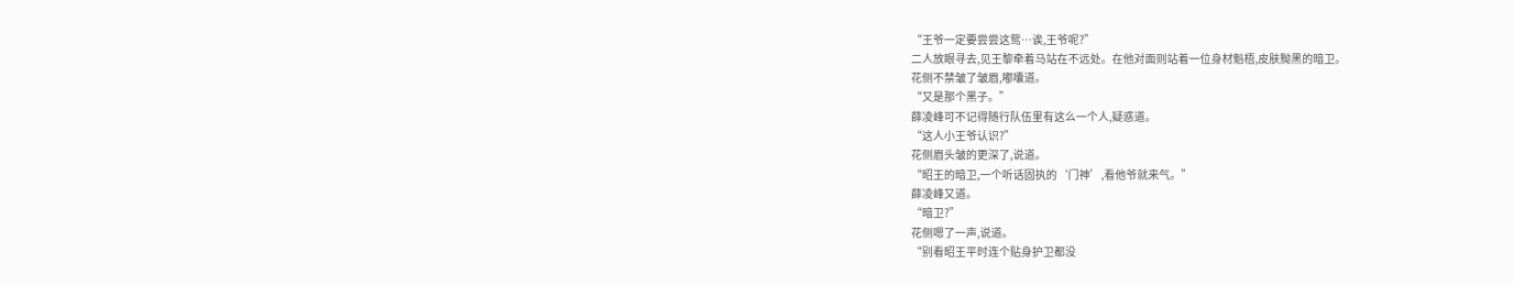“王爷一定要尝尝这鸳…诶,王爷呢?”
二人放眼寻去,见王黎牵着马站在不远处。在他对面则站着一位身材魁梧,皮肤黝黑的暗卫。
花侧不禁皱了皱眉,嘟囔道。
“又是那个黑子。”
薛凌峰可不记得随行队伍里有这么一个人,疑惑道。
“这人小王爷认识?”
花侧眉头皱的更深了,说道。
“昭王的暗卫,一个听话固执的‘门神’,看他爷就来气。”
薛凌峰又道。
“暗卫?”
花侧嗯了一声,说道。
“别看昭王平时连个贴身护卫都没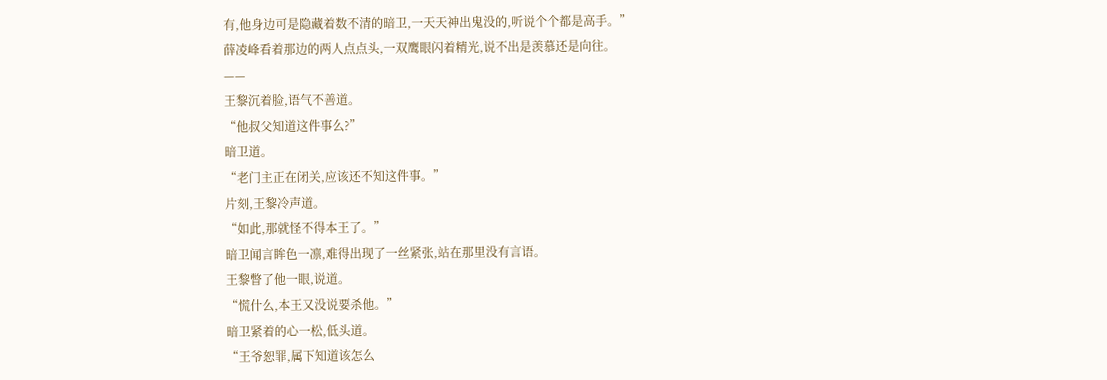有,他身边可是隐藏着数不清的暗卫,一天天神出鬼没的,听说个个都是高手。”
薛凌峰看着那边的两人点点头,一双鹰眼闪着精光,说不出是羡慕还是向往。
——
王黎沉着脸,语气不善道。
“他叔父知道这件事么?”
暗卫道。
“老门主正在闭关,应该还不知这件事。”
片刻,王黎冷声道。
“如此,那就怪不得本王了。”
暗卫闻言眸色一凛,难得出现了一丝紧张,站在那里没有言语。
王黎瞥了他一眼,说道。
“慌什么,本王又没说要杀他。”
暗卫紧着的心一松,低头道。
“王爷恕罪,属下知道该怎么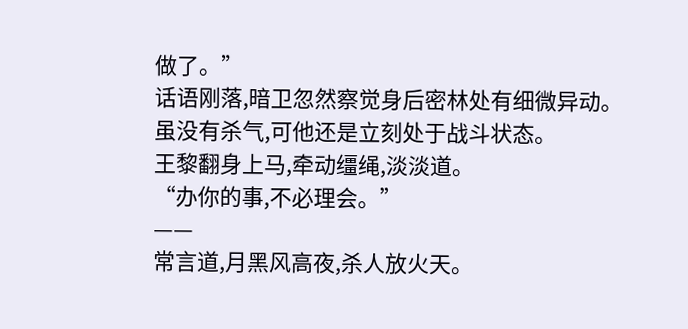做了。”
话语刚落,暗卫忽然察觉身后密林处有细微异动。
虽没有杀气,可他还是立刻处于战斗状态。
王黎翻身上马,牵动缰绳,淡淡道。
“办你的事,不必理会。”
——
常言道,月黑风高夜,杀人放火天。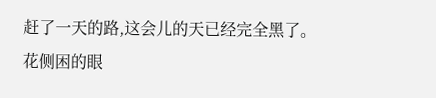赶了一天的路,这会儿的天已经完全黑了。
花侧困的眼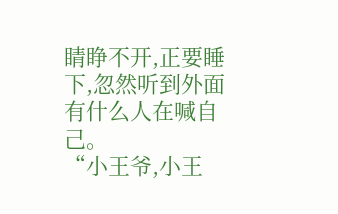睛睁不开,正要睡下,忽然听到外面有什么人在喊自己。
“小王爷,小王